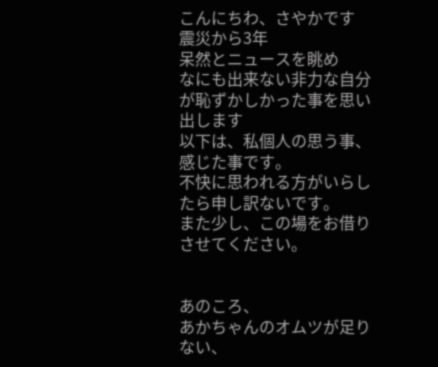こんにちわ、さやかです
震災から3年
呆然とニュースを眺め
なにも出来ない非力な自分が恥ずかしかった事を思い出します
以下は、私個人の思う事、感じた事です。
不快に思われる方がいらしたら申し訳ないです。
また少し、この場をお借りさせてください。


あのころ、
あかちゃんのオムツが足りない、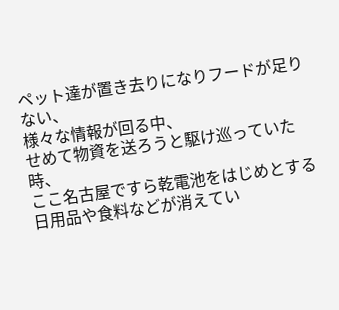ペット達が置き去りになりフードが足りない、
様々な情報が回る中、
せめて物資を送ろうと駆け巡っていた時、
ここ名古屋ですら乾電池をはじめとする日用品や食料などが消えてい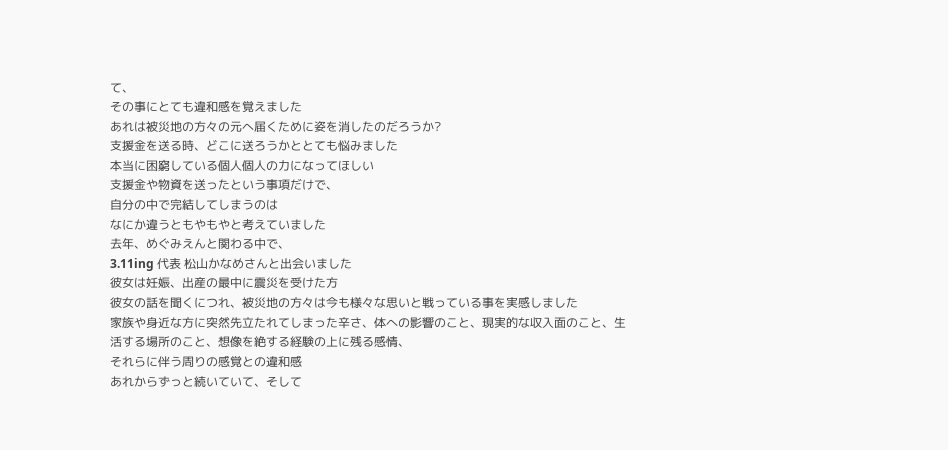て、
その事にとても違和感を覚えました
あれは被災地の方々の元へ届くために姿を消したのだろうか?
支援金を送る時、どこに送ろうかととても悩みました
本当に困窮している個人個人の力になってほしい
支援金や物資を送ったという事項だけで、
自分の中で完結してしまうのは
なにか違うともやもやと考えていました
去年、めぐみえんと関わる中で、
3.11ing 代表 松山かなめさんと出会いました
彼女は妊娠、出産の最中に震災を受けた方
彼女の話を聞くにつれ、被災地の方々は今も様々な思いと戦っている事を実感しました
家族や身近な方に突然先立たれてしまった辛さ、体への影響のこと、現実的な収入面のこと、生活する場所のこと、想像を絶する経験の上に残る感情、
それらに伴う周りの感覚との違和感
あれからずっと続いていて、そして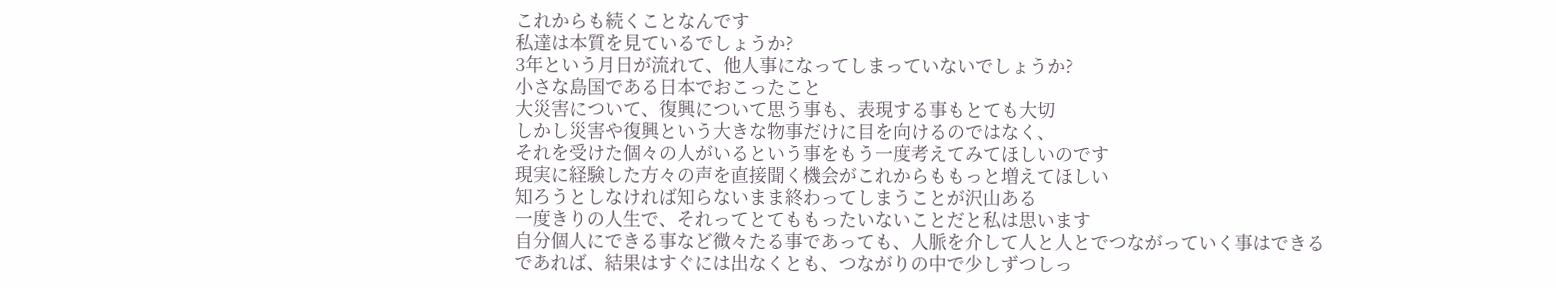これからも続くことなんです
私達は本質を見ているでしょうか?
3年という月日が流れて、他人事になってしまっていないでしょうか?
小さな島国である日本でおこったこと
大災害について、復興について思う事も、表現する事もとても大切
しかし災害や復興という大きな物事だけに目を向けるのではなく、
それを受けた個々の人がいるという事をもう一度考えてみてほしいのです
現実に経験した方々の声を直接聞く機会がこれからももっと増えてほしい
知ろうとしなければ知らないまま終わってしまうことが沢山ある
一度きりの人生で、それってとてももったいないことだと私は思います
自分個人にできる事など微々たる事であっても、人脈を介して人と人とでつながっていく事はできる
であれば、結果はすぐには出なくとも、つながりの中で少しずつしっ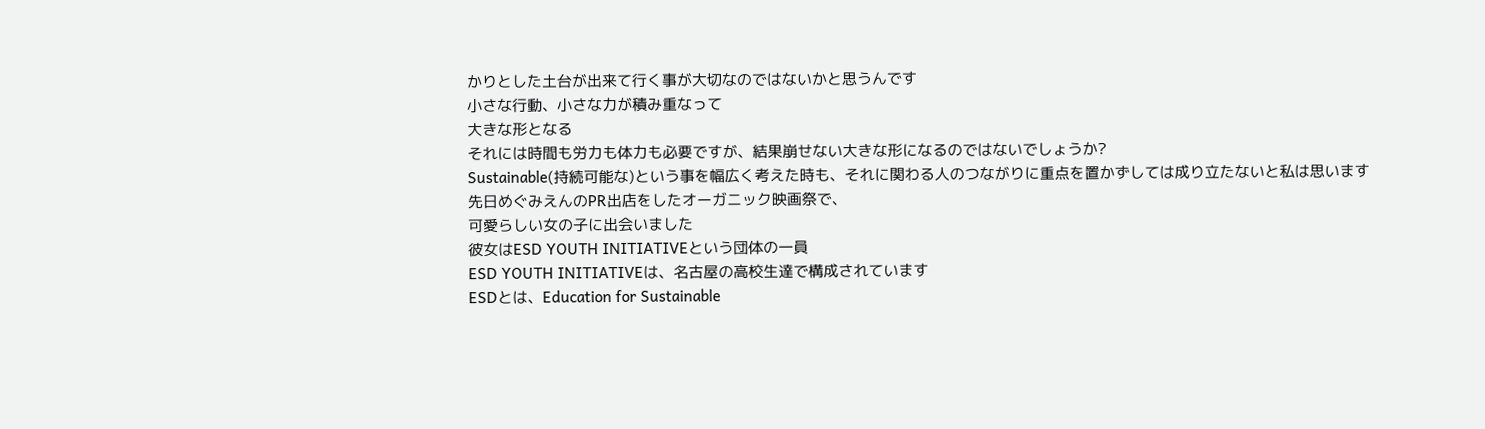かりとした土台が出来て行く事が大切なのではないかと思うんです
小さな行動、小さな力が積み重なって
大きな形となる
それには時間も労力も体力も必要ですが、結果崩せない大きな形になるのではないでしょうか?
Sustainable(持続可能な)という事を幅広く考えた時も、それに関わる人のつながりに重点を置かずしては成り立たないと私は思います
先日めぐみえんのPR出店をしたオーガニック映画祭で、
可愛らしい女の子に出会いました
彼女はESD YOUTH INITIATIVEという団体の一員
ESD YOUTH INITIATIVEは、名古屋の高校生達で構成されています
ESDとは、Education for Sustainable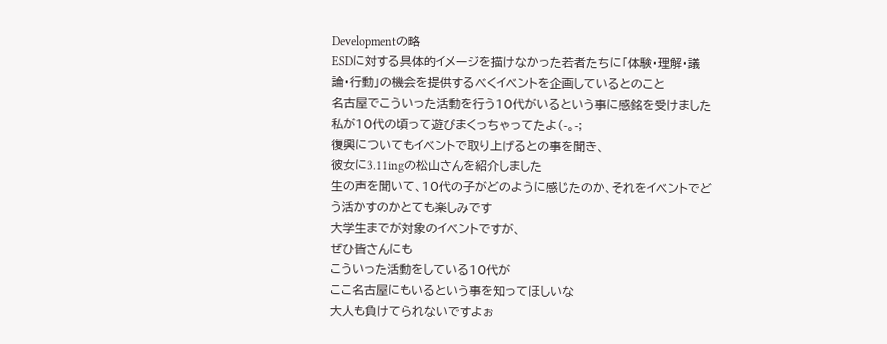Developmentの略
ESDに対する具体的イメージを描けなかった若者たちに「体験・理解・議論・行動」の機会を提供するべくイベントを企画しているとのこと
名古屋でこういった活動を行う10代がいるという事に感銘を受けました
私が10代の頃って遊びまくっちゃってたよ(-。-;
復興についてもイベントで取り上げるとの事を聞き、
彼女に3.11ingの松山さんを紹介しました
生の声を聞いて、10代の子がどのように感じたのか、それをイベントでどう活かすのかとても楽しみです
大学生までが対象のイベントですが、
ぜひ皆さんにも
こういった活動をしている10代が
ここ名古屋にもいるという事を知ってほしいな
大人も負けてられないですよぉ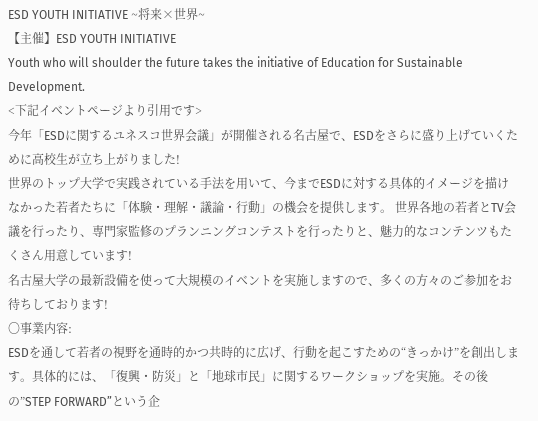ESD YOUTH INITIATIVE ~将来×世界~
【主催】ESD YOUTH INITIATIVE
Youth who will shoulder the future takes the initiative of Education for Sustainable Development.
<下記イベントページより引用です>
今年「ESDに関するユネスコ世界会議」が開催される名古屋で、ESDをさらに盛り上げていくために高校生が立ち上がりました!
世界のトップ大学で実践されている手法を用いて、今までESDに対する具体的イメージを描けなかった若者たちに「体験・理解・議論・行動」の機会を提供します。 世界各地の若者とTV会議を行ったり、専門家監修のプランニングコンテストを行ったりと、魅力的なコンテンツもたくさん用意しています!
名古屋大学の最新設備を使って大規模のイベントを実施しますので、多くの方々のご参加をお待ちしております!
〇事業内容:
ESDを通して若者の視野を通時的かつ共時的に広げ、行動を起こすための“きっかけ”を創出します。具体的には、「復興・防災」と「地球市民」に関するワークショップを実施。その後の”STEP FORWARD”という企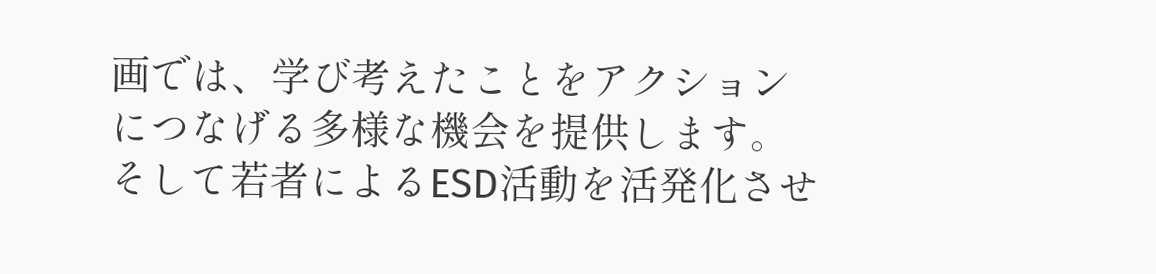画では、学び考えたことをアクションにつなげる多様な機会を提供します。そして若者によるESD活動を活発化させ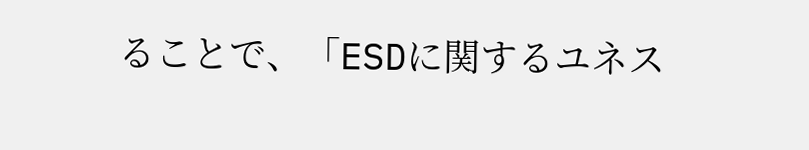ることで、「ESDに関するユネス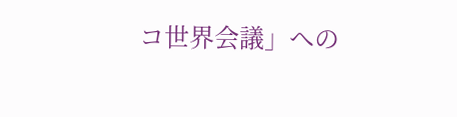コ世界会議」への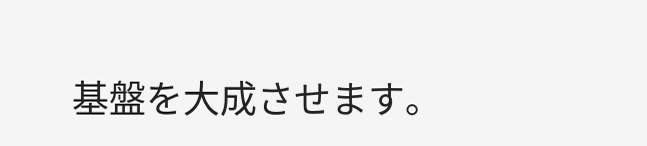基盤を大成させます。